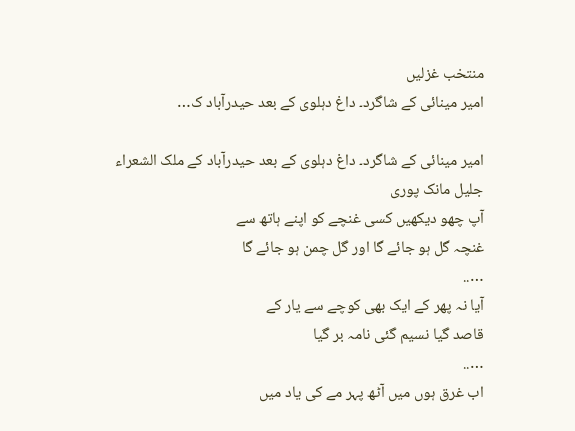منتخب غزلیں
امیر مینائی کے شاگرد۔ داغ دہلوی کے بعد حیدرآباد ک…

امیر مینائی کے شاگرد۔ داغ دہلوی کے بعد حیدرآباد کے ملک الشعراء
جلیل مانک پوری
آپ چھو دیکھیں کسی غنچے کو اپنے ہاتھ سے
غنچہ گل ہو جائے گا اور گل چمن ہو جائے گا
…..
آیا نہ پھر کے ایک بھی کوچے سے یار کے
قاصد گیا نسیم گئی نامہ بر گیا
…..
اب غرق ہوں میں آٹھ پہر مے کی یاد میں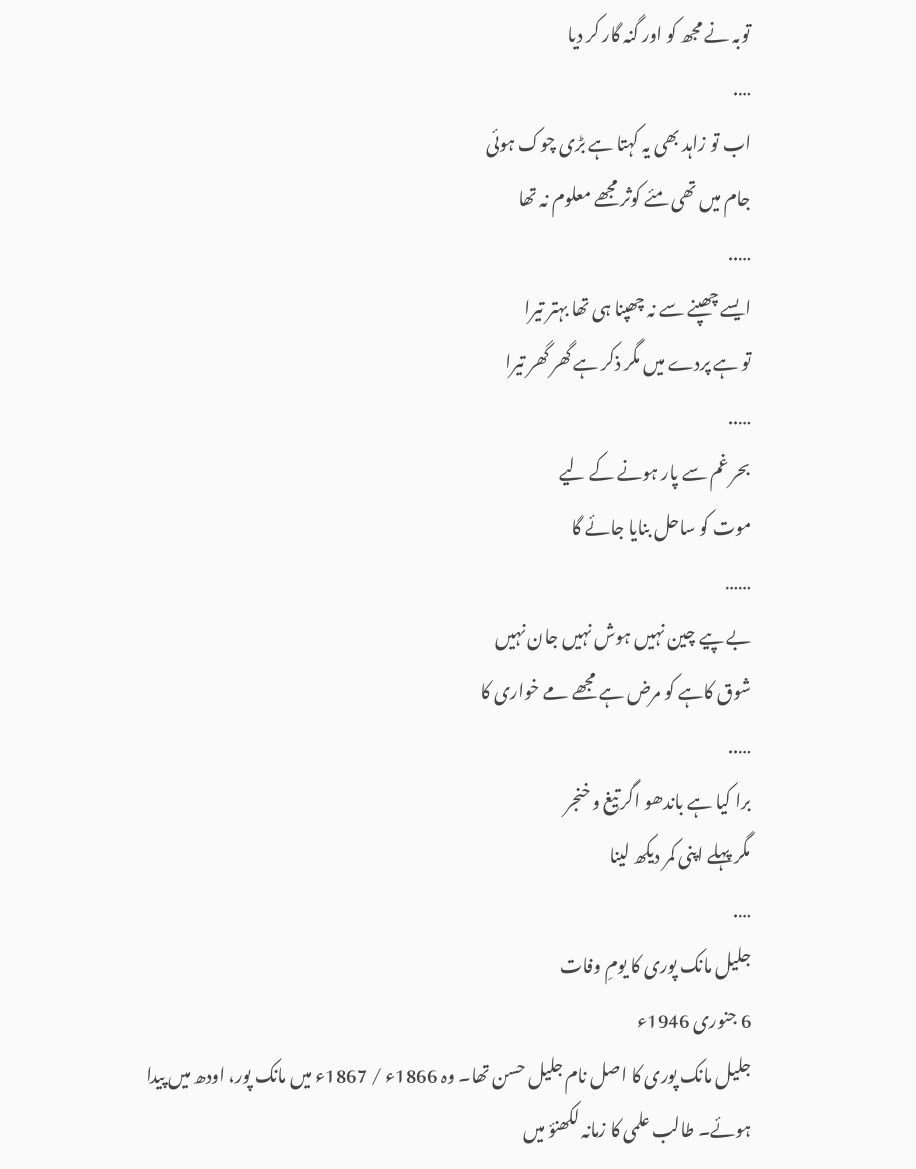توبہ نے مجھ کو اور گنہ گار کر دیا
….
اب تو زاہد بھی یہ کہتا ہے بڑی چوک ہوئی
جام میں تھی مئے کوثر مجھے معلوم نہ تھا
…..
ایسے چھپنے سے نہ چھپنا ہی تھا بہتر تیرا
تو ہے پردے میں مگر ذکر ہے گھر گھر تیرا
…..
بحر غم سے پار ہونے کے لیے
موت کو ساحل بنایا جائے گا
……
بے پیے چین نہیں ہوش نہیں جان نہیں
شوق کاہے کو مرض ہے مجھے مے خواری کا
…..
برا کیا ہے باندھو اگر تیغ و خنجر
مگر پہلے اپنی کمر دیکھ لینا
….
جلیل مانک پوری کا یومِ وفات
6 جنوری 1946ء
جلیل مانک پوری کا اصل نام جلیل حسن تھا۔ وہ 1866ء / 1867ء میں مانک پور، اودھ میں پیدا ہوئے۔ طالب علمی کا زمانہ لکھنؤ میں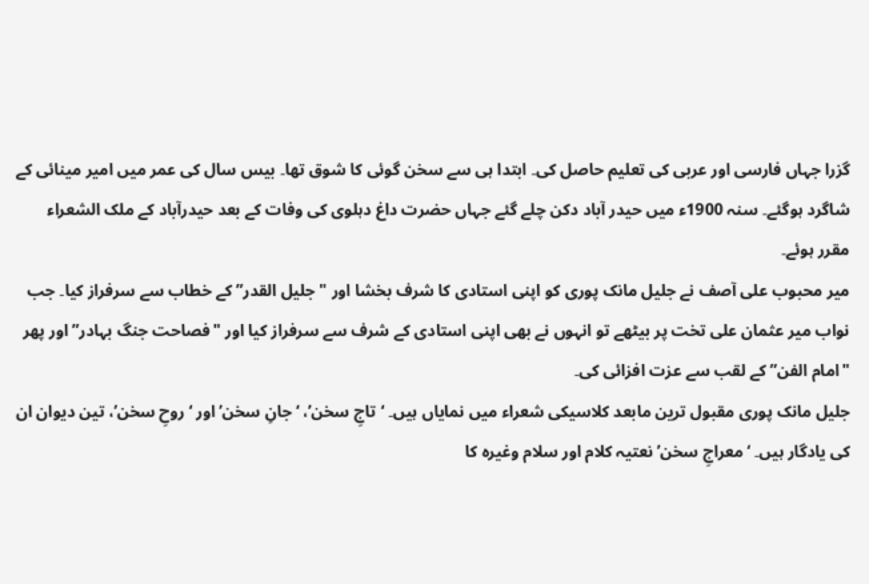گزرا جہاں فارسی اور عربی کی تعلیم حاصل کی۔ ابتدا ہی سے سخن گوئی کا شوق تھا۔ بیس سال کی عمر میں امیر مینائی کے شاگرد ہوگئے۔ سنہ 1900ء میں حیدر آباد دکن چلے گئے جہاں حضرت داغ دہلوی کی وفات کے بعد حیدرآباد کے ملک الشعراء مقرر ہوئے۔
میر محبوب علی آصف نے جلیل مانک پوری کو اپنی استادی کا شرف بخشا اور "جلیل القدر” کے خطاب سے سرفراز کیا۔ جب نواب میر عثمان علی تخت پر بیٹھے تو انہوں نے بھی اپنی استادی کے شرف سے سرفراز کیا اور "فصاحت جنگ بہادر” اور پھر "امام الفن” کے لقب سے عزت افزائی کی۔
جلیل مانک پوری مقبول ترین مابعد کلاسیکی شعراء میں نمایاں ہیں۔ ‘تاجِ سخن’، ‘جانِ سخن’ اور ‘روحِ سخن’، تین دیوان ان کی یادگار ہیں۔ ‘معراجِ سخن’ نعتیہ کلام اور سلام وغیرہ کا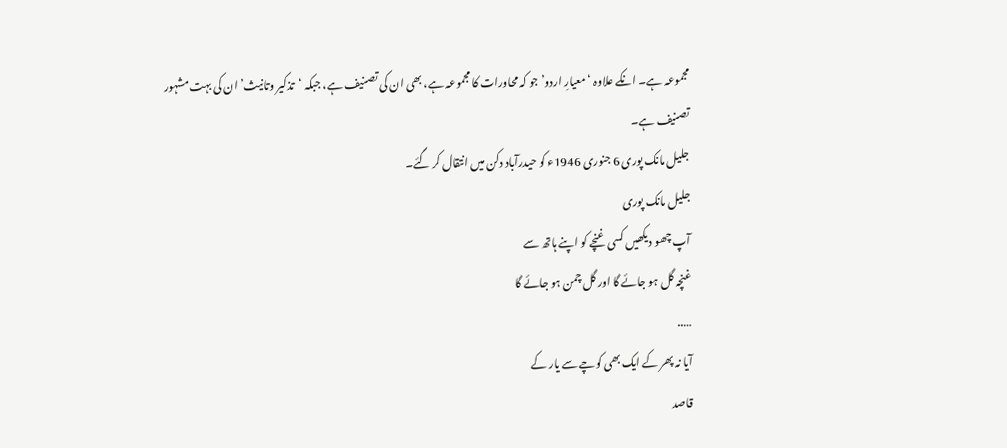مجموعہ ہے۔ انکے علاوہ ‘معیارِ اردو’ جو کہ محاورات کا مجموعہ ہے، بھی ان کی تصنیف ہے، جبکہ ‘تذکیر وتانیث’ ان کی بہت مشہور تصنیف ہے۔
جلیل مانک پوری 6 جنوری 1946ء کو حیدرآباد دکن میں انتقال کر گئے۔
جلیل مانک پوری
آپ چھو دیکھیں کسی غنچے کو اپنے ہاتھ سے
غنچہ گل ہو جائے گا اور گل چمن ہو جائے گا
…..
آیا نہ پھر کے ایک بھی کوچے سے یار کے
قاصد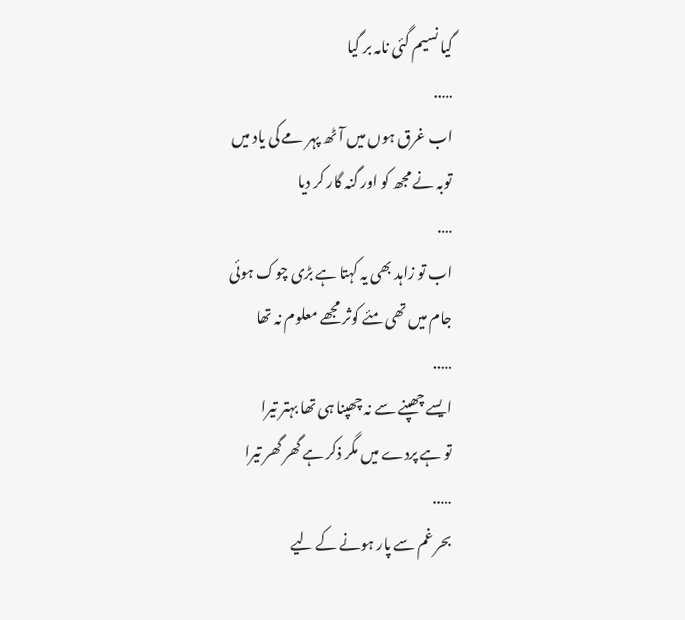گیا نسیم گئی نامہ بر گیا
…..
اب غرق ہوں میں آٹھ پہر مے کی یاد میں
توبہ نے مجھ کو اور گنہ گار کر دیا
….
اب تو زاہد بھی یہ کہتا ہے بڑی چوک ہوئی
جام میں تھی مئے کوثر مجھے معلوم نہ تھا
…..
ایسے چھپنے سے نہ چھپنا ہی تھا بہتر تیرا
تو ہے پردے میں مگر ذکر ہے گھر گھر تیرا
…..
بحر غم سے پار ہونے کے لیے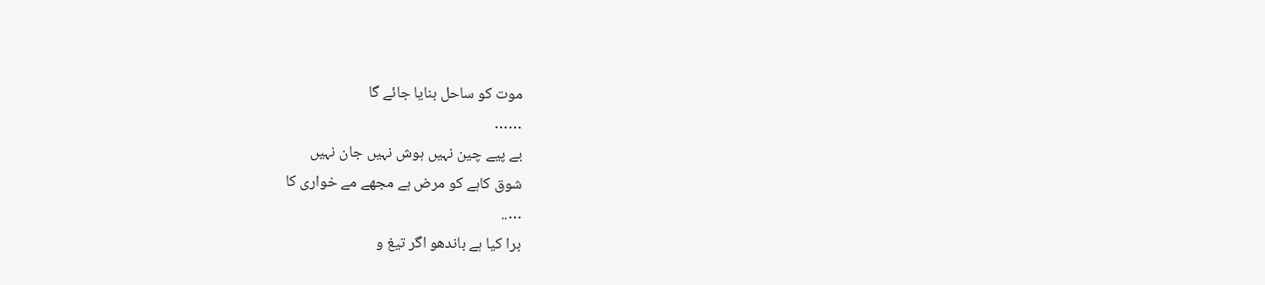موت کو ساحل بنایا جائے گا
……
بے پیے چین نہیں ہوش نہیں جان نہیں
شوق کاہے کو مرض ہے مجھے مے خواری کا
…..
برا کیا ہے باندھو اگر تیغ و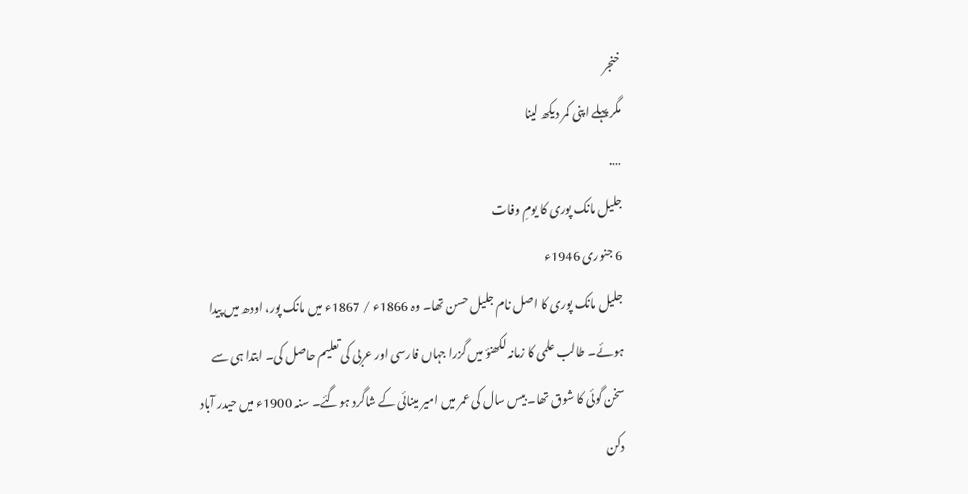خنجر
مگر پہلے اپنی کمر دیکھ لینا
….
جلیل مانک پوری کا یومِ وفات
6 جنوری 1946ء
جلیل مانک پوری کا اصل نام جلیل حسن تھا۔ وہ 1866ء / 1867ء میں مانک پور، اودھ میں پیدا ہوئے۔ طالب علمی کا زمانہ لکھنؤ میں گزرا جہاں فارسی اور عربی کی تعلیم حاصل کی۔ ابتدا ہی سے سخن گوئی کا شوق تھا۔ بیس سال کی عمر میں امیر مینائی کے شاگرد ہوگئے۔ سنہ 1900ء میں حیدر آباد دکن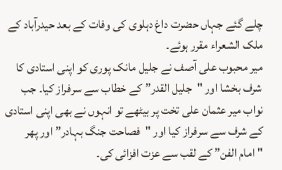چلے گئے جہاں حضرت داغ دہلوی کی وفات کے بعد حیدرآباد کے ملک الشعراء مقرر ہوئے۔
میر محبوب علی آصف نے جلیل مانک پوری کو اپنی استادی کا شرف بخشا اور "جلیل القدر” کے خطاب سے سرفراز کیا۔ جب نواب میر عثمان علی تخت پر بیٹھے تو انہوں نے بھی اپنی استادی کے شرف سے سرفراز کیا اور "فصاحت جنگ بہادر” اور پھر "امام الفن” کے لقب سے عزت افزائی کی۔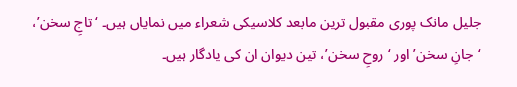جلیل مانک پوری مقبول ترین مابعد کلاسیکی شعراء میں نمایاں ہیں۔ ‘تاجِ سخن’، ‘جانِ سخن’ اور ‘روحِ سخن’، تین دیوان ان کی یادگار ہیں۔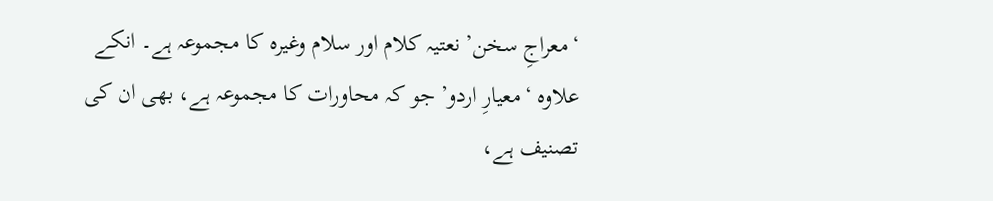‘معراجِ سخن’ نعتیہ کلام اور سلام وغیرہ کا مجموعہ ہے۔ انکے علاوہ ‘معیارِ اردو’ جو کہ محاورات کا مجموعہ ہے، بھی ان کی تصنیف ہے،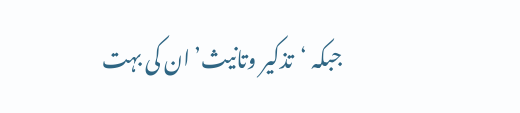جبکہ ‘تذکیر وتانیث’ ان کی بہت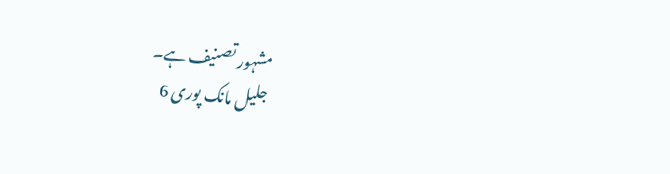مشہور تصنیف ہے۔
جلیل مانک پوری 6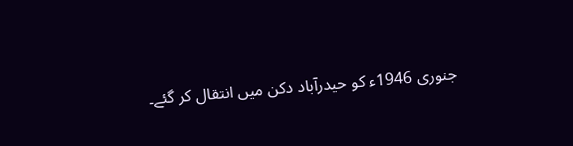جنوری 1946ء کو حیدرآباد دکن میں انتقال کر گئے۔